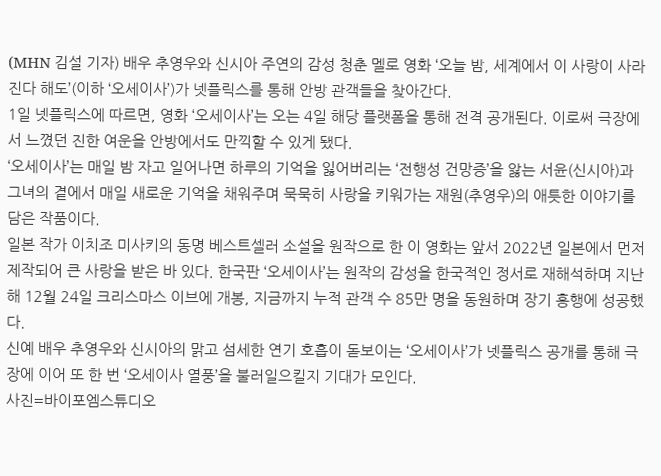(MHN 김설 기자) 배우 추영우와 신시아 주연의 감성 청춘 멜로 영화 ‘오늘 밤, 세계에서 이 사랑이 사라진다 해도’(이하 ‘오세이사’)가 넷플릭스를 통해 안방 관객들을 찾아간다.
1일 넷플릭스에 따르면, 영화 ‘오세이사’는 오는 4일 해당 플랫폼을 통해 전격 공개된다. 이로써 극장에서 느꼈던 진한 여운을 안방에서도 만끽할 수 있게 됐다.
‘오세이사’는 매일 밤 자고 일어나면 하루의 기억을 잃어버리는 ‘전행성 건망증’을 앓는 서윤(신시아)과 그녀의 곁에서 매일 새로운 기억을 채워주며 묵묵히 사랑을 키워가는 재원(추영우)의 애틋한 이야기를 담은 작품이다.
일본 작가 이치조 미사키의 동명 베스트셀러 소설을 원작으로 한 이 영화는 앞서 2022년 일본에서 먼저 제작되어 큰 사랑을 받은 바 있다. 한국판 ‘오세이사’는 원작의 감성을 한국적인 정서로 재해석하며 지난해 12월 24일 크리스마스 이브에 개봉, 지금까지 누적 관객 수 85만 명을 동원하며 장기 흥행에 성공했다.
신예 배우 추영우와 신시아의 맑고 섬세한 연기 호흡이 돋보이는 ‘오세이사’가 넷플릭스 공개를 통해 극장에 이어 또 한 번 ‘오세이사 열풍’을 불러일으킬지 기대가 모인다.
사진=바이포엠스튜디오